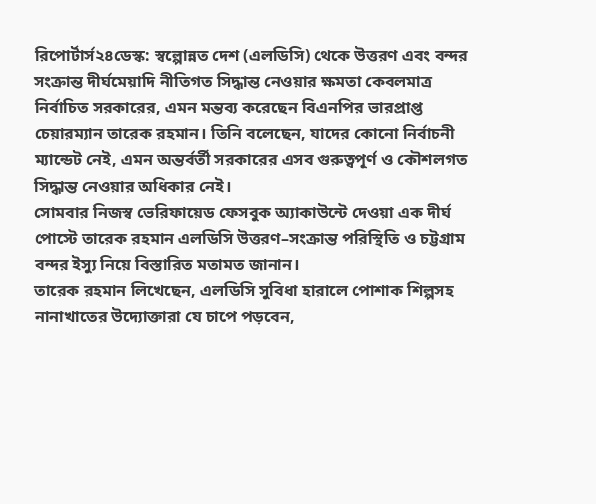রিপোর্টার্স২৪ডেস্ক: স্বল্পোন্নত দেশ (এলডিসি) থেকে উত্তরণ এবং বন্দর সংক্রান্ত দীর্ঘমেয়াদি নীতিগত সিদ্ধান্ত নেওয়ার ক্ষমতা কেবলমাত্র নির্বাচিত সরকারের, এমন মন্তব্য করেছেন বিএনপির ভারপ্রাপ্ত চেয়ারম্যান তারেক রহমান। তিনি বলেছেন, যাদের কোনো নির্বাচনী ম্যান্ডেট নেই, এমন অন্তর্বর্তী সরকারের এসব গুরুত্বপূর্ণ ও কৌশলগত সিদ্ধান্ত নেওয়ার অধিকার নেই।
সোমবার নিজস্ব ভেরিফায়েড ফেসবুক অ্যাকাউন্টে দেওয়া এক দীর্ঘ পোস্টে তারেক রহমান এলডিসি উত্তরণ–সংক্রান্ত পরিস্থিতি ও চট্টগ্রাম বন্দর ইস্যু নিয়ে বিস্তারিত মতামত জানান।
তারেক রহমান লিখেছেন, এলডিসি সুবিধা হারালে পোশাক শিল্পসহ নানাখাতের উদ্যোক্তারা যে চাপে পড়বেন,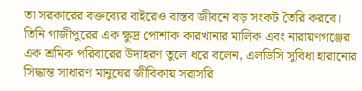তা সরকারের বক্তব্যের বাইরেও বাস্তব জীবনে বড় সংকট তৈরি করবে। তিনি গাজীপুরের এক ক্ষুদ্র পোশাক কারখানার মালিক এবং নারায়ণগঞ্জের এক শ্রমিক পরিবারের উদাহরণ তুলে ধরে বলেন, এলডিসি সুবিধা হারানোর সিদ্ধান্ত সাধারণ মানুষের জীবিকায় সরাসরি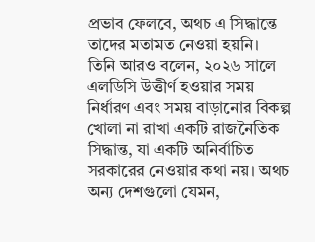প্রভাব ফেলবে, অথচ এ সিদ্ধান্তে তাদের মতামত নেওয়া হয়নি।
তিনি আরও বলেন, ২০২৬ সালে এলডিসি উত্তীর্ণ হওয়ার সময় নির্ধারণ এবং সময় বাড়ানোর বিকল্প খোলা না রাখা একটি রাজনৈতিক সিদ্ধান্ত, যা একটি অনির্বাচিত সরকারের নেওয়ার কথা নয়। অথচ অন্য দেশগুলো যেমন,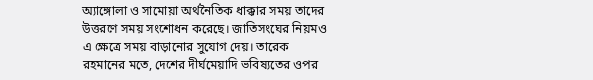অ্যাঙ্গোলা ও সামোয়া অর্থনৈতিক ধাক্কার সময় তাদের উত্তরণে সময় সংশোধন করেছে। জাতিসংঘের নিয়মও এ ক্ষেত্রে সময় বাড়ানোর সুযোগ দেয়। তারেক রহমানের মতে, দেশের দীর্ঘমেয়াদি ভবিষ্যতের ওপর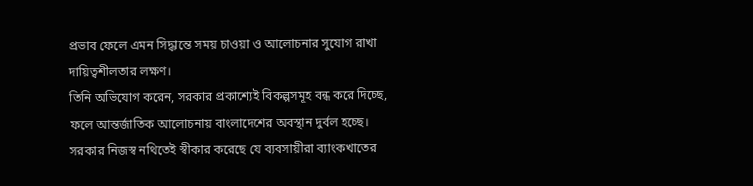প্রভাব ফেলে এমন সিদ্ধান্তে সময় চাওয়া ও আলোচনার সুযোগ রাখা দায়িত্বশীলতার লক্ষণ।
তিনি অভিযোগ করেন, সরকার প্রকাশ্যেই বিকল্পসমূহ বন্ধ করে দিচ্ছে, ফলে আন্তর্জাতিক আলোচনায় বাংলাদেশের অবস্থান দুর্বল হচ্ছে। সরকার নিজস্ব নথিতেই স্বীকার করেছে যে ব্যবসায়ীরা ব্যাংকখাতের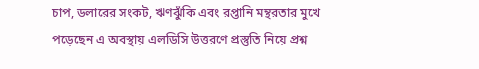চাপ, ডলারের সংকট, ঋণঝুঁকি এবং রপ্তানি মন্থরতার মুখে পড়েছেন এ অবস্থায় এলডিসি উত্তরণে প্রস্তুতি নিয়ে প্রশ্ন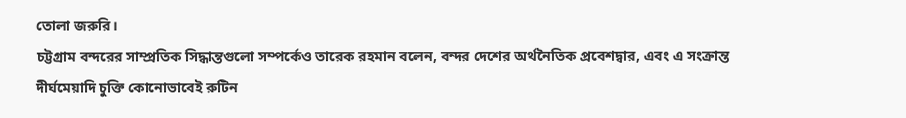তোলা জরুরি।
চট্টগ্রাম বন্দরের সাম্প্রতিক সিদ্ধান্তগুলো সম্পর্কেও তারেক রহমান বলেন, বন্দর দেশের অর্থনৈতিক প্রবেশদ্বার, এবং এ সংক্রান্ত দীর্ঘমেয়াদি চুক্তি কোনোভাবেই রুটিন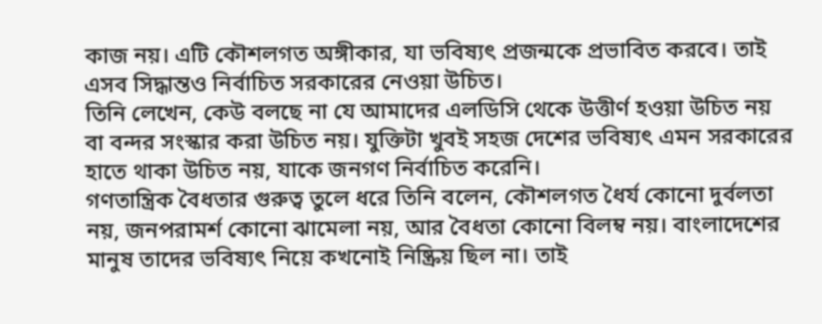কাজ নয়। এটি কৌশলগত অঙ্গীকার, যা ভবিষ্যৎ প্রজন্মকে প্রভাবিত করবে। তাই এসব সিদ্ধান্তও নির্বাচিত সরকারের নেওয়া উচিত।
তিনি লেখেন, কেউ বলছে না যে আমাদের এলডিসি থেকে উত্তীর্ণ হওয়া উচিত নয় বা বন্দর সংস্কার করা উচিত নয়। যুক্তিটা খুবই সহজ দেশের ভবিষ্যৎ এমন সরকারের হাতে থাকা উচিত নয়, যাকে জনগণ নির্বাচিত করেনি।
গণতান্ত্রিক বৈধতার গুরুত্ব তুলে ধরে তিনি বলেন, কৌশলগত ধৈর্য কোনো দুর্বলতা নয়, জনপরামর্শ কোনো ঝামেলা নয়, আর বৈধতা কোনো বিলম্ব নয়। বাংলাদেশের মানুষ তাদের ভবিষ্যৎ নিয়ে কখনোই নিষ্ক্রিয় ছিল না। তাই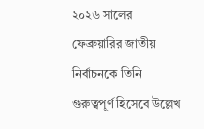২০২৬ সালের ফেব্রুয়ারির জাতীয় নির্বাচনকে তিনি গুরুত্বপূর্ণ হিসেবে উল্লেখ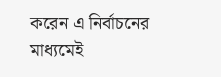করেন এ নির্বাচনের মাধ্যমেই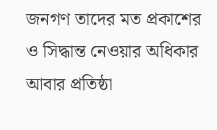জনগণ তাদের মত প্রকাশের ও সিদ্ধান্ত নেওয়ার অধিকার আবার প্রতিষ্ঠা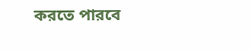করতে পারবে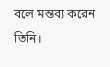বলে মন্তব্য করেন তিনি।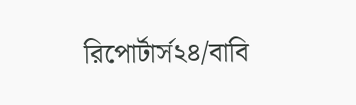রিপোর্টার্স২৪/বাবি